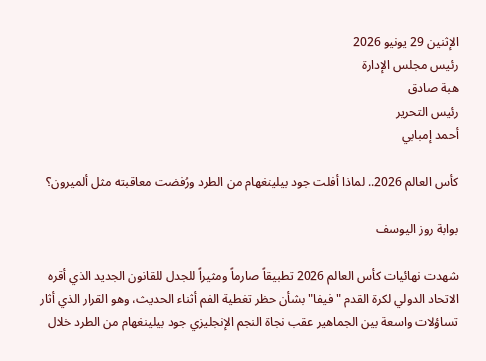الإثنين 29 يونيو 2026
رئيس مجلس الإدارة
هبة صادق
رئيس التحرير
أحمد إمبابي

كأس العالم 2026.. لماذا أفلت جود بيلينغهام من الطرد ورُفضت معاقبته مثل ألميرون؟

بوابة روز اليوسف

شهدت نهائيات كأس العالم 2026 تطبيقاً صارماً ومثيراً للجدل للقانون الجديد الذي أقره الاتحاد الدولي لكرة القدم "فيفا" بشأن حظر تغطية الفم أثناء الحديث، وهو القرار الذي أثار تساؤلات واسعة بين الجماهير عقب نجاة النجم الإنجليزي جود بيلينغهام من الطرد خلال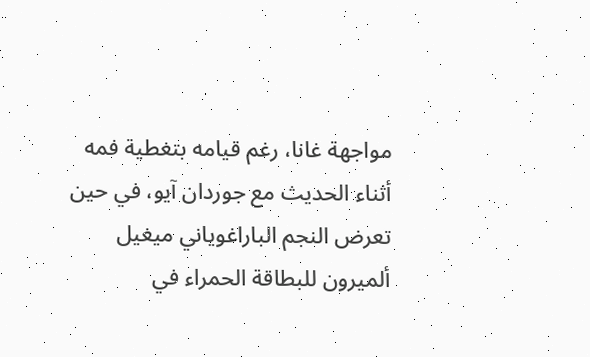مواجهة غانا، رغم قيامه بتغطية فمه أثناء الحديث مع جوردان آيو، في حين تعرض النجم الباراغوياني ميغيل ألميرون للبطاقة الحمراء في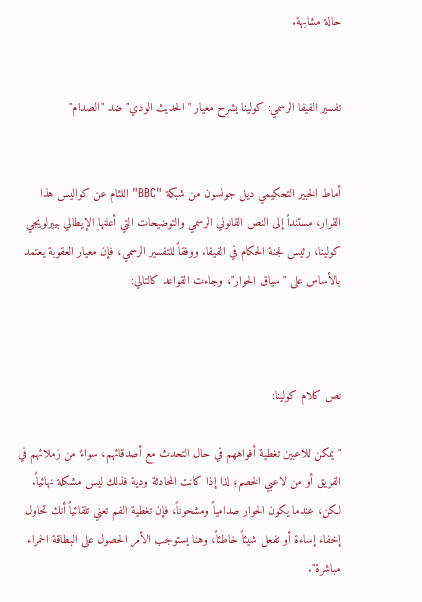حالة مشابهة.


تفسير الفيفا الرسمي: كولينا يشرح معيار "الحديث الودي" ضد "الصدام"


أماط الخبير التحكيمي ديل جونسون من شبكة "BBC" اللثام عن كواليس هذا القرار، مستنداً إلى النص القانوني الرسمي والتوضيحات التي أعلنها الإيطالي بييرلويجي كولينا، رئيس لجنة الحكام في الفيفا. ووفقاً للتفسير الرسمي، فإن معيار العقوبة يعتمد بالأساس على "سياق الحوار"، وجاءت القواعد كالتالي:



نص كلام كولينا:

"يمكن للاعبين تغطية أفواههم في حال التحدث مع أصدقائهم، سواءً من زملائهم في الفريق أو من لاعبي الخصم؛ لذا إذا كانت المحادثة ودية فذلك ليس مشكلة نهائياً. لكن، عندما يكون الحوار صدامياً ومشحوناً، فإن تغطية الفم تعني تلقائياً أنك تحاول إخفاء إساءة أو تفعل شيئاً خاطئاً، وهنا يستوجب الأمر الحصول على البطاقة الحمراء مباشرة".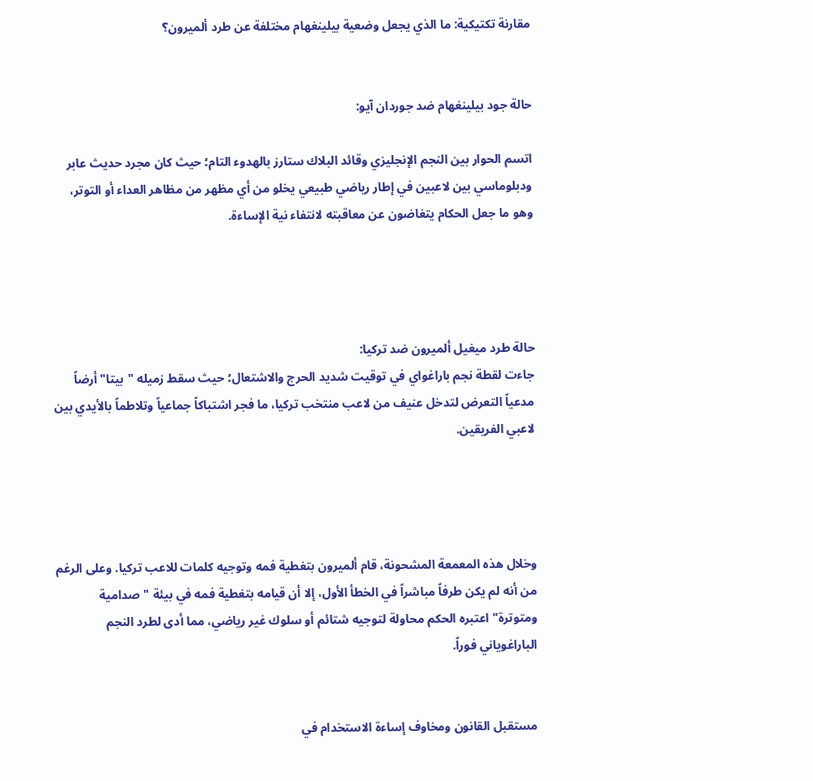مقارنة تكتيكية: ما الذي يجعل وضعية بيلينغهام مختلفة عن طرد ألميرون؟


حالة جود بيلينغهام ضد جوردان آيو:

اتسم الحوار بين النجم الإنجليزي وقائد البلاك ستارز بالهدوء التام؛ حيث كان مجرد حديث عابر ودبلوماسي بين لاعبين في إطار رياضي طبيعي يخلو من أي مظهر من مظاهر العداء أو التوتر، وهو ما جعل الحكام يتغاضون عن معاقبته لانتفاء نية الإساءة.




حالة طرد ميغيل ألميرون ضد تركيا:
جاءت لقطة نجم باراغواي في توقيت شديد الحرج والاشتعال؛ حيث سقط زميله "بيتا" أرضاً مدعياً التعرض لتدخل عنيف من لاعب منتخب تركيا، ما فجر اشتباكاً جماعياً وتلاطماً بالأيدي بين لاعبي الفريقين.




وخلال هذه المعمعة المشحونة، قام ألميرون بتغطية فمه وتوجيه كلمات للاعب تركيا. وعلى الرغم من أنه لم يكن طرفاً مباشراً في الخطأ الأول، إلا أن قيامه بتغطية فمه في بيئة "صدامية ومتوترة" اعتبره الحكم محاولة لتوجيه شتائم أو سلوك غير رياضي، مما أدى لطرد النجم الباراغوياني فوراً.


مستقبل القانون ومخاوف إساءة الاستخدام في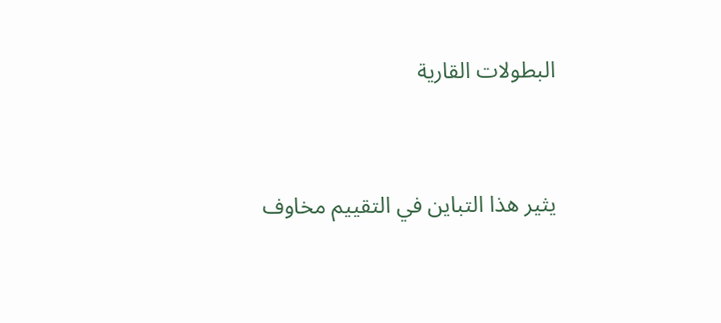البطولات القارية


يثير هذا التباين في التقييم مخاوف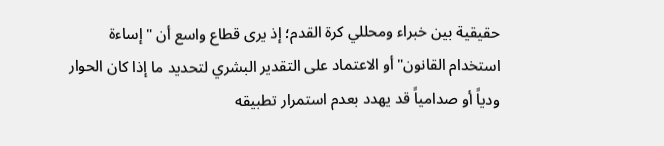حقيقية بين خبراء ومحللي كرة القدم؛ إذ يرى قطاع واسع أن "إساءة استخدام القانون" أو الاعتماد على التقدير البشري لتحديد ما إذا كان الحوار ودياً أو صدامياً قد يهدد بعدم استمرار تطبيقه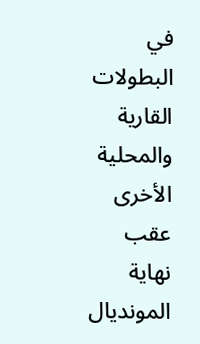في البطولات القارية والمحلية الأخرى عقب نهاية المونديال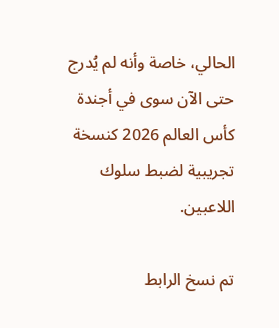الحالي، خاصة وأنه لم يُدرج حتى الآن سوى في أجندة كأس العالم 2026 كنسخة تجريبية لضبط سلوك اللاعبين.

تم نسخ الرابط